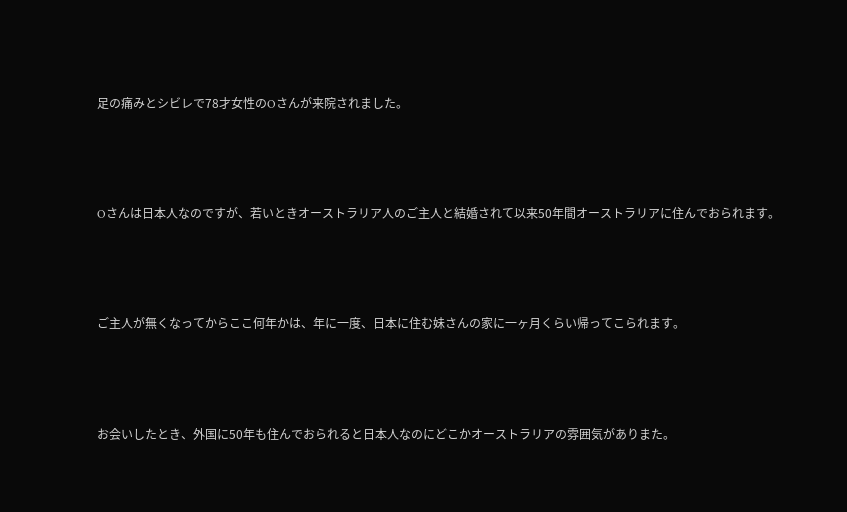足の痛みとシビレで78才女性のOさんが来院されました。





Oさんは日本人なのですが、若いときオーストラリア人のご主人と結婚されて以来50年間オーストラリアに住んでおられます。





ご主人が無くなってからここ何年かは、年に一度、日本に住む妹さんの家に一ヶ月くらい帰ってこられます。





お会いしたとき、外国に50年も住んでおられると日本人なのにどこかオーストラリアの雰囲気がありまた。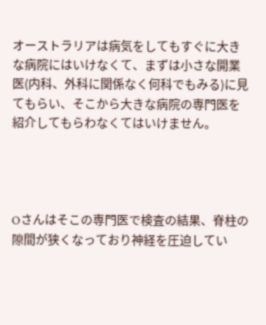オーストラリアは病気をしてもすぐに大きな病院にはいけなくて、まずは小さな開業医(内科、外科に関係なく何科でもみる)に見てもらい、そこから大きな病院の専門医を紹介してもらわなくてはいけません。




Oさんはそこの専門医で検査の結果、脊柱の隙間が狭くなっており神経を圧迫してい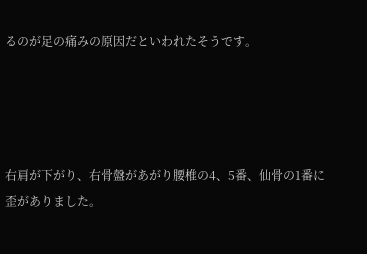るのが足の痛みの原因だといわれたそうです。




右肩が下がり、右骨盤があがり腰椎の4、5番、仙骨の1番に歪がありました。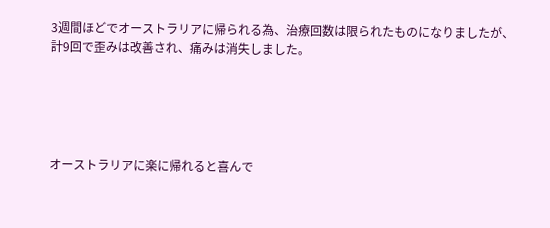3週間ほどでオーストラリアに帰られる為、治療回数は限られたものになりましたが、計9回で歪みは改善され、痛みは消失しました。





オーストラリアに楽に帰れると喜んで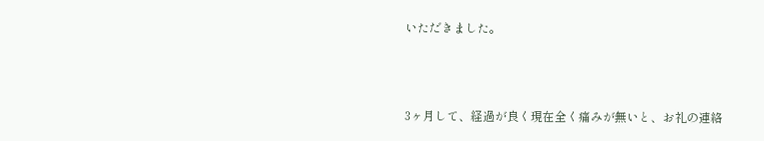いただきました。



3ヶ月して、経過が良く現在全く痛みが無いと、お礼の連絡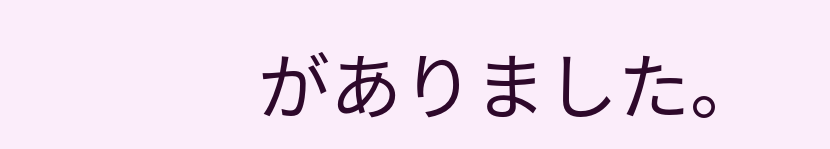がありました。